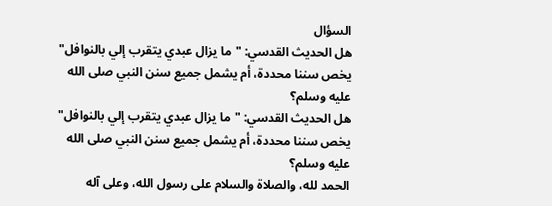السؤال
هل الحديث القدسي: "ما يزال عبدي يتقرب إلي بالنوافل" يخص سننا محددة، أم يشمل جميع سنن النبي صلى الله عليه وسلم؟
هل الحديث القدسي: "ما يزال عبدي يتقرب إلي بالنوافل" يخص سننا محددة، أم يشمل جميع سنن النبي صلى الله عليه وسلم؟
الحمد لله، والصلاة والسلام على رسول الله، وعلى آله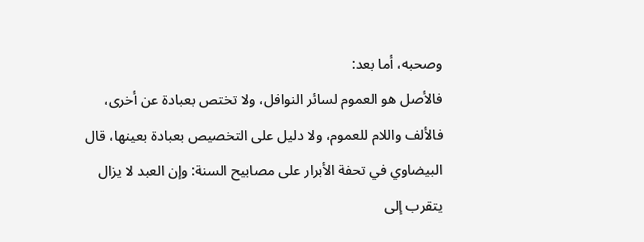وصحبه، أما بعد:
فالأصل هو العموم لسائر النوافل، ولا تختص بعبادة عن أخرى، فالألف واللام للعموم، ولا دليل على التخصيص بعبادة بعينها، قال البيضاوي في تحفة الأبرار على مصابيح السنة: وإن العبد لا يزال يتقرب إلى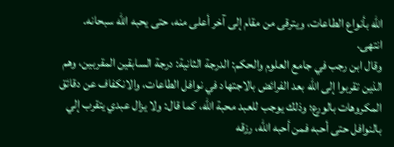الله بأنواع الطاعات، ويترقى من مقام إلى آخر أعلى منه، حتى يحبه الله سبحانه. انتهى.
وقال ابن رجب في جامع العلوم والحكم: الدرجة الثانية: درجة السابقين المقربين، وهم الذين تقربوا إلى الله بعد الفرائض بالاجتهاد في نوافل الطاعات، والانكفاف عن دقائق المكروهات بالورع؛ وذلك يوجب للعبد محبة الله، كما قال: ولا يزال عبدي يتقرب إلي بالنوافل حتى أحبه فمن أحبه الله، رزقه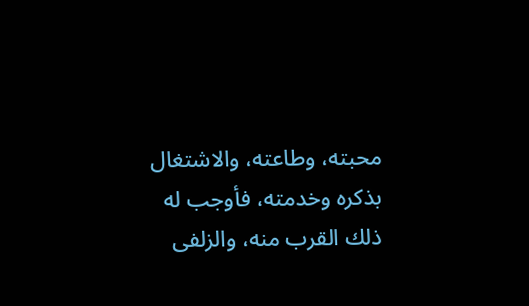محبته، وطاعته، والاشتغال بذكره وخدمته، فأوجب له ذلك القرب منه، والزلفى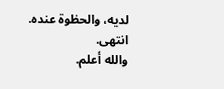لديه، والحظوة عنده. انتهى.
والله أعلم.